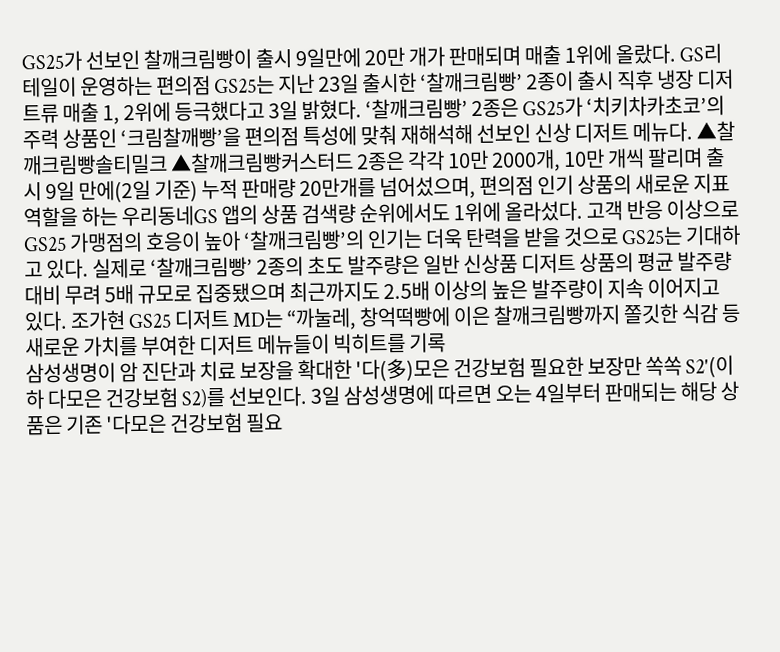GS25가 선보인 찰깨크림빵이 출시 9일만에 20만 개가 판매되며 매출 1위에 올랐다. GS리테일이 운영하는 편의점 GS25는 지난 23일 출시한 ‘찰깨크림빵’ 2종이 출시 직후 냉장 디저트류 매출 1, 2위에 등극했다고 3일 밝혔다. ‘찰깨크림빵’ 2종은 GS25가 ‘치키차카초코’의 주력 상품인 ‘크림찰깨빵’을 편의점 특성에 맞춰 재해석해 선보인 신상 디저트 메뉴다. ▲찰깨크림빵솔티밀크 ▲찰깨크림빵커스터드 2종은 각각 10만 2000개, 10만 개씩 팔리며 출시 9일 만에(2일 기준) 누적 판매량 20만개를 넘어섰으며, 편의점 인기 상품의 새로운 지표 역할을 하는 우리동네GS 앱의 상품 검색량 순위에서도 1위에 올라섰다. 고객 반응 이상으로 GS25 가맹점의 호응이 높아 ‘찰깨크림빵’의 인기는 더욱 탄력을 받을 것으로 GS25는 기대하고 있다. 실제로 ‘찰깨크림빵’ 2종의 초도 발주량은 일반 신상품 디저트 상품의 평균 발주량 대비 무려 5배 규모로 집중됐으며 최근까지도 2.5배 이상의 높은 발주량이 지속 이어지고 있다. 조가현 GS25 디저트 MD는 “까눌레, 창억떡빵에 이은 찰깨크림빵까지 쫄깃한 식감 등 새로운 가치를 부여한 디저트 메뉴들이 빅히트를 기록
삼성생명이 암 진단과 치료 보장을 확대한 '다(多)모은 건강보험 필요한 보장만 쏙쏙 S2'(이하 다모은 건강보험 S2)를 선보인다. 3일 삼성생명에 따르면 오는 4일부터 판매되는 해당 상품은 기존 '다모은 건강보험 필요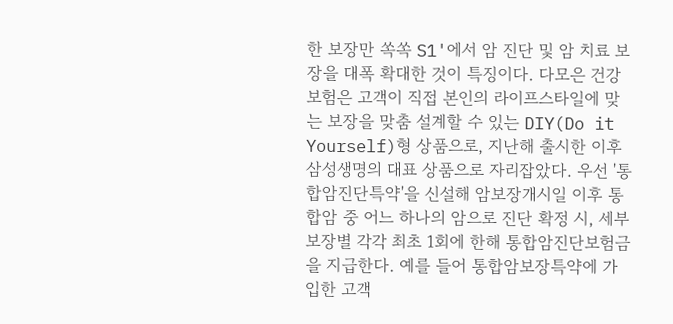한 보장만 쏙쏙 S1'에서 암 진단 및 암 치료 보장을 대폭 확대한 것이 특징이다. 다모은 건강보험은 고객이 직접 본인의 라이프스타일에 맞는 보장을 맞춤 설계할 수 있는 DIY(Do it Yourself)형 상품으로, 지난해 출시한 이후 삼성생명의 대표 상품으로 자리잡았다. 우선 '통합암진단특약'을 신설해 암보장개시일 이후 통합암 중 어느 하나의 암으로 진단 확정 시, 세부 보장별 각각 최초 1회에 한해 통합암진단보험금을 지급한다. 예를 들어 통합암보장특약에 가입한 고객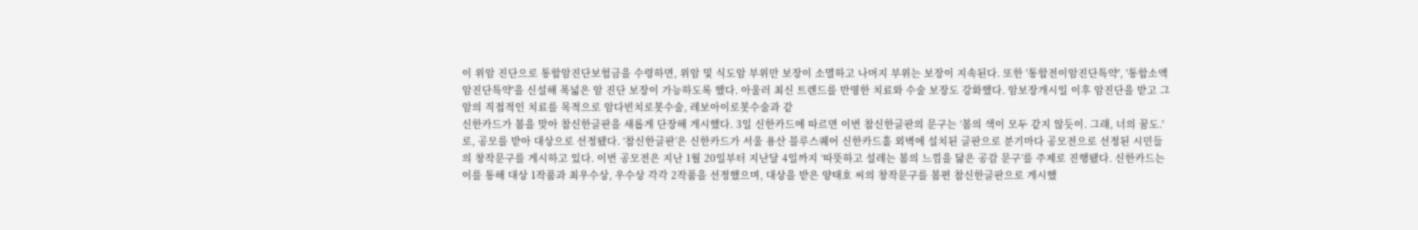이 위암 진단으로 통합암진단보험금을 수령하면, 위암 및 식도암 부위만 보장이 소멸하고 나머지 부위는 보장이 지속된다. 또한 '통합전이암진단특약', '통합소액암진단특약'을 신설해 폭넓은 암 진단 보장이 가능하도록 했다. 아울러 최신 트렌드를 반영한 치료와 수술 보장도 강화했다. 암보장개시일 이후 암진단을 받고 그 암의 직접적인 치료를 목적으로 암다빈치로봇수술, 레보아이로봇수술과 같
신한카드가 봄을 맞아 참신한글판을 새롭게 단장해 게시했다. 3일 신한카드에 따르면 이번 참신한글판의 문구는 ‘봄의 색이 모두 같지 않듯이. 그래, 너의 꿈도.'로, 공모를 받아 대상으로 선정됐다. ‘참신한글판’은 신한카드가 서울 용산 블루스퀘어 신한카드홀 외벽에 설치된 글판으로 분기마다 공모전으로 선정된 시민들의 창작문구를 게시하고 있다. 이번 공모전은 지난 1월 20일부터 지난달 4일까지 ‘따뜻하고 설레는 봄의 느낌을 닮은 공감 문구’를 주제로 진행됐다. 신한카드는 이를 통해 대상 1작품과 최우수상, 우수상 각각 2작품을 선정했으며, 대상을 받은 양태호 씨의 창작문구를 봄편 참신한글판으로 게시했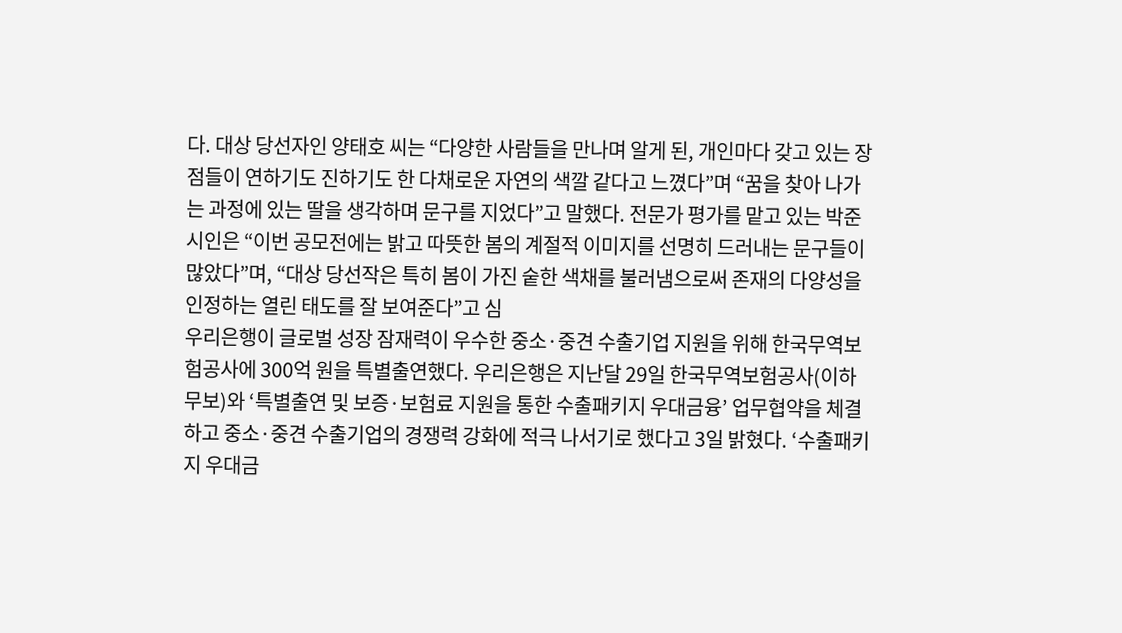다. 대상 당선자인 양태호 씨는 “다양한 사람들을 만나며 알게 된, 개인마다 갖고 있는 장점들이 연하기도 진하기도 한 다채로운 자연의 색깔 같다고 느꼈다”며 “꿈을 찾아 나가는 과정에 있는 딸을 생각하며 문구를 지었다”고 말했다. 전문가 평가를 맡고 있는 박준 시인은 “이번 공모전에는 밝고 따뜻한 봄의 계절적 이미지를 선명히 드러내는 문구들이 많았다”며, “대상 당선작은 특히 봄이 가진 숱한 색채를 불러냄으로써 존재의 다양성을 인정하는 열린 태도를 잘 보여준다”고 심
우리은행이 글로벌 성장 잠재력이 우수한 중소·중견 수출기업 지원을 위해 한국무역보험공사에 300억 원을 특별출연했다. 우리은행은 지난달 29일 한국무역보험공사(이하 무보)와 ‘특별출연 및 보증·보험료 지원을 통한 수출패키지 우대금융’ 업무협약을 체결하고 중소·중견 수출기업의 경쟁력 강화에 적극 나서기로 했다고 3일 밝혔다. ‘수출패키지 우대금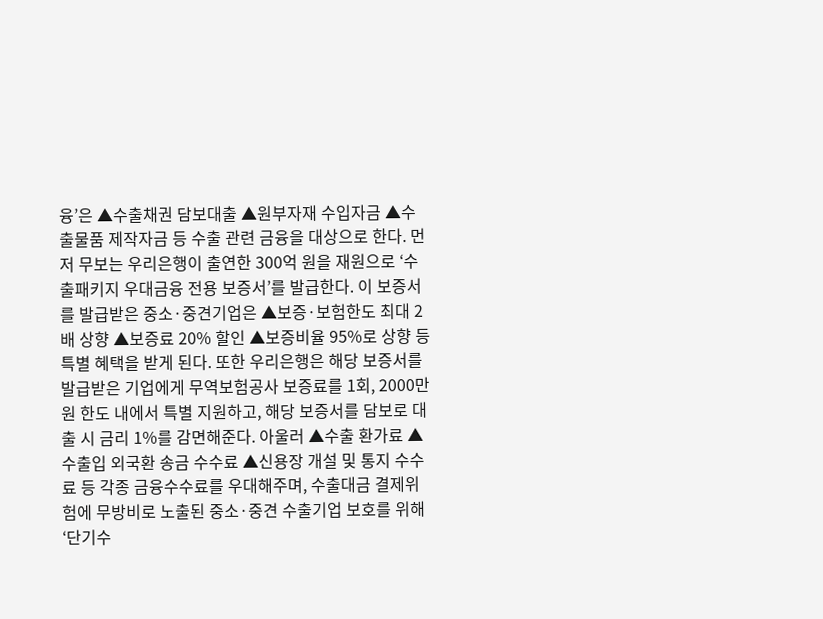융’은 ▲수출채권 담보대출 ▲원부자재 수입자금 ▲수출물품 제작자금 등 수출 관련 금융을 대상으로 한다. 먼저 무보는 우리은행이 출연한 300억 원을 재원으로 ‘수출패키지 우대금융 전용 보증서’를 발급한다. 이 보증서를 발급받은 중소·중견기업은 ▲보증·보험한도 최대 2배 상향 ▲보증료 20% 할인 ▲보증비율 95%로 상향 등 특별 혜택을 받게 된다. 또한 우리은행은 해당 보증서를 발급받은 기업에게 무역보험공사 보증료를 1회, 2000만 원 한도 내에서 특별 지원하고, 해당 보증서를 담보로 대출 시 금리 1%를 감면해준다. 아울러 ▲수출 환가료 ▲수출입 외국환 송금 수수료 ▲신용장 개설 및 통지 수수료 등 각종 금융수수료를 우대해주며, 수출대금 결제위험에 무방비로 노출된 중소·중견 수출기업 보호를 위해 ‘단기수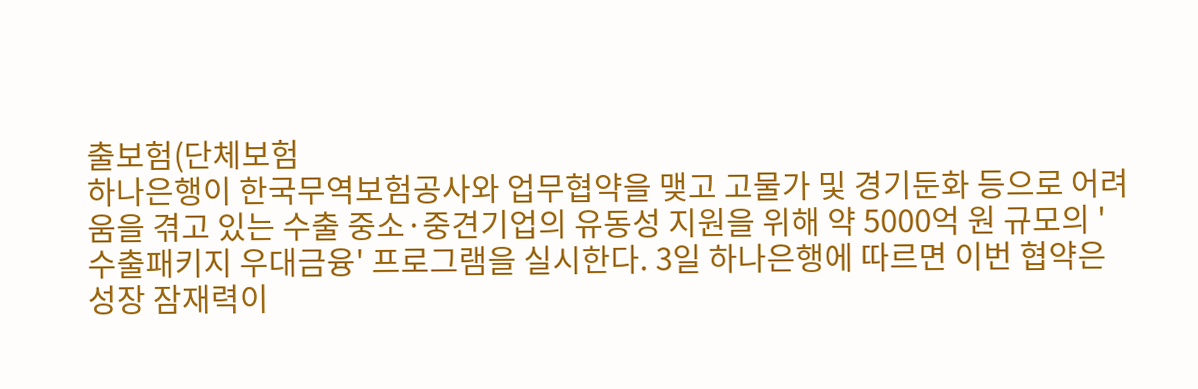출보험(단체보험
하나은행이 한국무역보험공사와 업무협약을 맺고 고물가 및 경기둔화 등으로 어려움을 겪고 있는 수출 중소·중견기업의 유동성 지원을 위해 약 5000억 원 규모의 '수출패키지 우대금융' 프로그램을 실시한다. 3일 하나은행에 따르면 이번 협약은 성장 잠재력이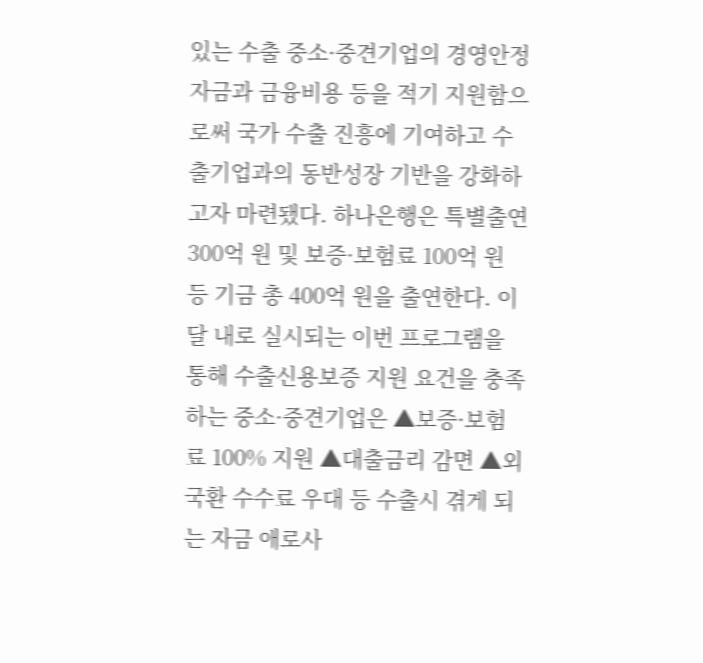있는 수출 중소·중견기업의 경영안정자금과 금융비용 등을 적기 지원함으로써 국가 수출 진흥에 기여하고 수출기업과의 동반성장 기반을 강화하고자 마련됐다. 하나은행은 특별출연 300억 원 및 보증·보험료 100억 원 등 기금 총 400억 원을 출연한다. 이달 내로 실시되는 이번 프로그램을 통해 수출신용보증 지원 요건을 충족하는 중소·중견기업은 ▲보증·보험료 100% 지원 ▲대출금리 감면 ▲외국환 수수료 우대 등 수출시 겪게 되는 자금 애로사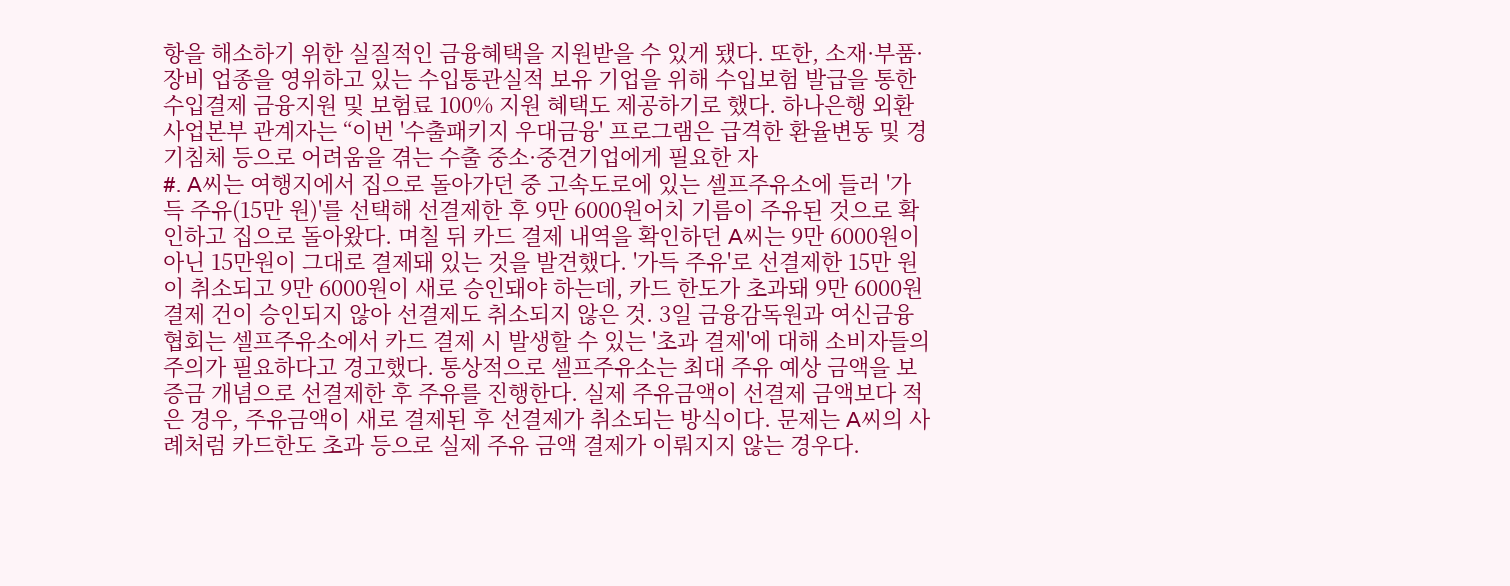항을 해소하기 위한 실질적인 금융혜택을 지원받을 수 있게 됐다. 또한, 소재·부품·장비 업종을 영위하고 있는 수입통관실적 보유 기업을 위해 수입보험 발급을 통한 수입결제 금융지원 및 보험료 100% 지원 혜택도 제공하기로 했다. 하나은행 외환사업본부 관계자는 “이번 '수출패키지 우대금융' 프로그램은 급격한 환율변동 및 경기침체 등으로 어려움을 겪는 수출 중소·중견기업에게 필요한 자
#. A씨는 여행지에서 집으로 돌아가던 중 고속도로에 있는 셀프주유소에 들러 '가득 주유(15만 원)'를 선택해 선결제한 후 9만 6000원어치 기름이 주유된 것으로 확인하고 집으로 돌아왔다. 며칠 뒤 카드 결제 내역을 확인하던 A씨는 9만 6000원이 아닌 15만원이 그대로 결제돼 있는 것을 발견했다. '가득 주유'로 선결제한 15만 원이 취소되고 9만 6000원이 새로 승인돼야 하는데, 카드 한도가 초과돼 9만 6000원 결제 건이 승인되지 않아 선결제도 취소되지 않은 것. 3일 금융감독원과 여신금융협회는 셀프주유소에서 카드 결제 시 발생할 수 있는 '초과 결제'에 대해 소비자들의 주의가 필요하다고 경고했다. 통상적으로 셀프주유소는 최대 주유 예상 금액을 보증금 개념으로 선결제한 후 주유를 진행한다. 실제 주유금액이 선결제 금액보다 적은 경우, 주유금액이 새로 결제된 후 선결제가 취소되는 방식이다. 문제는 A씨의 사례처럼 카드한도 초과 등으로 실제 주유 금액 결제가 이뤄지지 않는 경우다.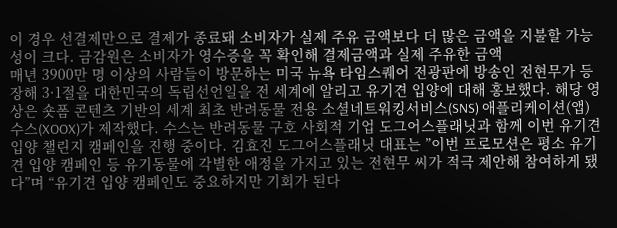이 경우 선결제만으로 결제가 종료돼 소비자가 실제 주유 금액보다 더 많은 금액을 지불할 가능성이 크다. 금감원은 소비자가 영수증을 꼭 확인해 결제금액과 실제 주유한 금액
매년 3900만 명 이상의 사람들이 방문하는 미국 뉴욕 타임스퀘어 전광판에 방송인 전현무가 등장해 3·1절을 대한민국의 독립선언일을 전 세계에 알리고 유기견 입양에 대해 홍보했다. 해당 영상은 숏폼 콘텐츠 기반의 세계 최초 반려동물 전용 소셜네트워킹서비스(SNS) 애플리케이션(앱) 수스(XOOX)가 제작했다. 수스는 반려동물 구호 사회적 기업 도그어스플래닛과 함께 이번 유기견 입양 챌린지 캠페인을 진행 중이다. 김효진 도그어스플래닛 대표는 ”이번 프로모션은 평소 유기견 입양 캠페인 등 유기동물에 각별한 애정을 가지고 있는 전현무 씨가 적극 제안해 참여하게 됐다”며 “유기견 입양 캠페인도 중요하지만 기회가 된다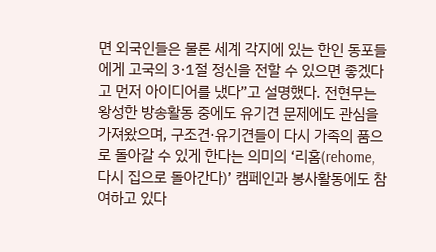면 외국인들은 물론 세계 각지에 있는 한인 동포들에게 고국의 3·1절 정신을 전할 수 있으면 좋겠다고 먼저 아이디어를 냈다”고 설명했다. 전현무는 왕성한 방송활동 중에도 유기견 문제에도 관심을 가져왔으며, 구조견·유기견들이 다시 가족의 품으로 돌아갈 수 있게 한다는 의미의 ‘리홈(rehome, 다시 집으로 돌아간다)’ 캠페인과 봉사활동에도 참여하고 있다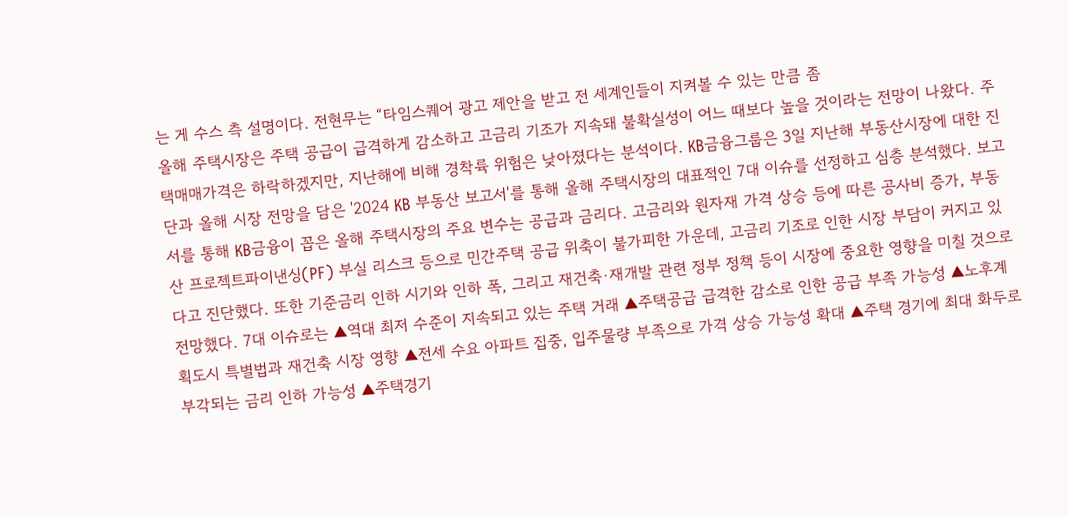는 게 수스 측 설명이다. 전현무는 “타임스퀘어 광고 제안을 받고 전 세계인들이 지켜볼 수 있는 만큼 좀
올해 주택시장은 주택 공급이 급격하게 감소하고 고금리 기조가 지속돼 불확실성이 어느 때보다 높을 것이라는 전망이 나왔다. 주택매매가격은 하락하겠지만, 지난해에 비해 경착륙 위험은 낮아졌다는 분석이다. KB금융그룹은 3일 지난해 부동산시장에 대한 진단과 올해 시장 전망을 담은 '2024 KB 부동산 보고서'를 통해 올해 주택시장의 대표적인 7대 이슈를 선정하고 심층 분석했다. 보고서를 통해 KB금융이 꼽은 올해 주택시장의 주요 변수는 공급과 금리다. 고금리와 원자재 가격 상승 등에 따른 공사비 증가, 부동산 프로젝트파이낸싱(PF) 부실 리스크 등으로 민간주택 공급 위축이 불가피한 가운데, 고금리 기조로 인한 시장 부담이 커지고 있다고 진단했다. 또한 기준금리 인하 시기와 인하 폭, 그리고 재건축·재개발 관련 정부 정책 등이 시장에 중요한 영향을 미칠 것으로 전망했다. 7대 이슈로는 ▲역대 최저 수준이 지속되고 있는 주택 거래 ▲주택공급 급격한 감소로 인한 공급 부족 가능성 ▲노후계획도시 특별법과 재건축 시장 영향 ▲전세 수요 아파트 집중, 입주물량 부족으로 가격 상승 가능성 확대 ▲주택 경기에 최대 화두로 부각되는 금리 인하 가능성 ▲주택경기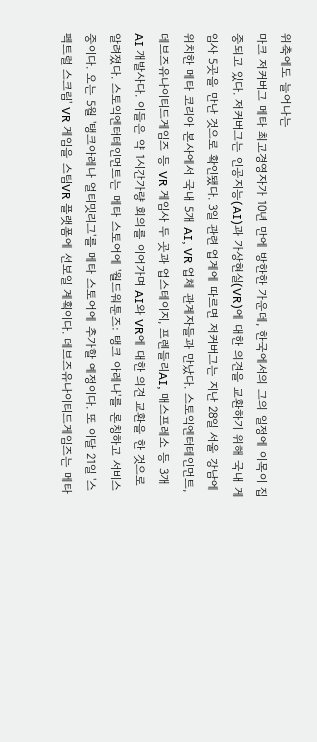위축에도 늘어나는
마크 저커버그 메타 최고경영자가 10년 만에 방한한 가운데, 한국에서의 그의 일정에 이목이 집중되고 있다. 저커버그는 인공지능(AI)과 가상현실(VR)에 대한 의견을 교환하기 위해 국내 게임사 5곳을 만난 것으로 확인됐다. 3일 관련 업계에 따르면 저커버그는 지난 28일 서울 강남에 위치한 메타 코리아 본사에서 국내 5개 AI, VR 업체 관계자들과 만났다. 스토익엔터테인먼트, 데브즈유나이티드게임즈 등 VR 게임사 두 곳과 업스테이지, 프렌들리AI, 매스프레소 등 3개 AI 개발사다. 이들은 약 1시간가량 회의를 이어가며 AI와 VR에 대한 의견 교환을 한 것으로 알려졌다. 스토익엔터테인먼트는 메타 스토어에 '월드워툰즈: 탱크 아레나'를 론칭하고 서비스 중이다. 오는 5월 '탱크아레나 얼티밋리그'를 메타 스토어에 추가할 예정이다. 또 이달 21일 '스펙트럴 스크림' VR 게임을 스팀VR 플랫폼에 선보일 계획이다. 데브즈유나이티드게임즈는 메타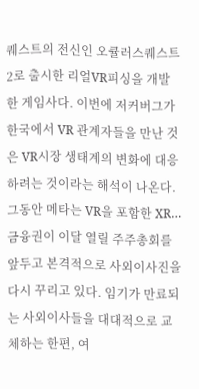퀘스트의 전신인 오큘러스퀘스트2로 출시한 리얼VR피싱을 개발한 게임사다. 이번에 저커버그가 한국에서 VR 관계자들을 만난 것은 VR시장 생태계의 변화에 대응하려는 것이라는 해석이 나온다. 그동안 메타는 VR을 포함한 XR…
금융권이 이달 열릴 주주총회를 앞두고 본격적으로 사외이사진을 다시 꾸리고 있다. 임기가 만료되는 사외이사들을 대대적으로 교체하는 한편, 여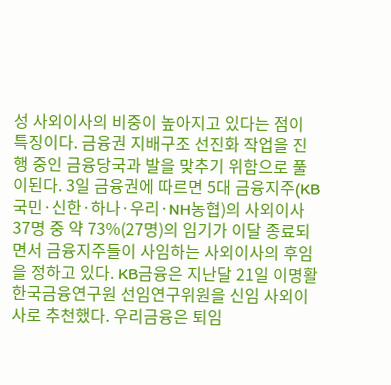성 사외이사의 비중이 높아지고 있다는 점이 특징이다. 금융권 지배구조 선진화 작업을 진행 중인 금융당국과 발을 맞추기 위함으로 풀이된다. 3일 금융권에 따르면 5대 금융지주(KB국민·신한·하나·우리·NH농협)의 사외이사 37명 중 약 73%(27명)의 임기가 이달 종료되면서 금융지주들이 사임하는 사외이사의 후임을 정하고 있다. KB금융은 지난달 21일 이명활 한국금융연구원 선임연구위원을 신임 사외이사로 추천했다. 우리금융은 퇴임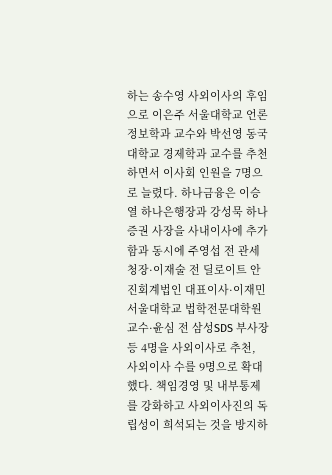하는 송수영 사외이사의 후임으로 이은주 서울대학교 언론정보학과 교수와 박선영 동국대학교 경제학과 교수를 추천하면서 이사회 인원을 7명으로 늘렸다. 하나금융은 이승열 하나은행장과 강성묵 하나증권 사장을 사내이사에 추가함과 동시에 주영섭 전 관세청장·이재술 전 딜로이트 안진회계법인 대표이사·이재민 서울대학교 법학전문대학원 교수·윤심 전 삼성SDS 부사장 등 4명을 사외이사로 추천, 사외이사 수를 9명으로 확대했다. 책임경영 및 내부통제를 강화하고 사외이사진의 독립성이 희석되는 것을 방지하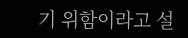기 위함이라고 설